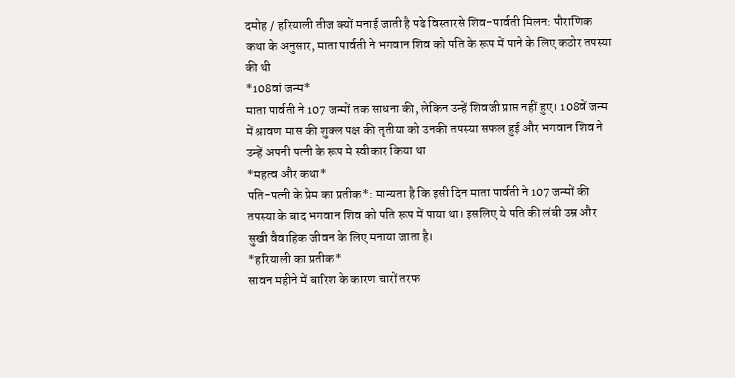दमोह / हरियाली तीज क्यों मनाई जाती है पढे विस्तारसे शिव-पार्वती मिलन: पौराणिक कथा के अनुसार, माता पार्वती ने भगवान शिव को पति के रूप में पाने के लिए कठोर तपस्या की थी
*108वां जन्म*
माता पार्वती ने 107 जन्मों तक साधना की, लेकिन उन्हें शिवजी प्राप्त नहीं हुए। 108वें जन्म में श्रावण मास की शुक्ल पक्ष की तृतीया को उनकी तपस्या सफल हुई और भगवान शिव ने उन्हें अपनी पत्नी के रूप मे स्वीकार किया था
*महत्व और कथा*
पति-पत्नी के प्रेम का प्रतीक*: मान्यता है कि इसी दिन माता पार्वती ने 107 जन्मों की तपस्या के बाद भगवान शिव को पति रूप में पाया था। इसलिए ये पति की लंबी उम्र और सुखी वैवाहिक जीवन के लिए मनाया जाता है।
*हरियाली का प्रतीक*
सावन महीने में बारिश के कारण चारों तरफ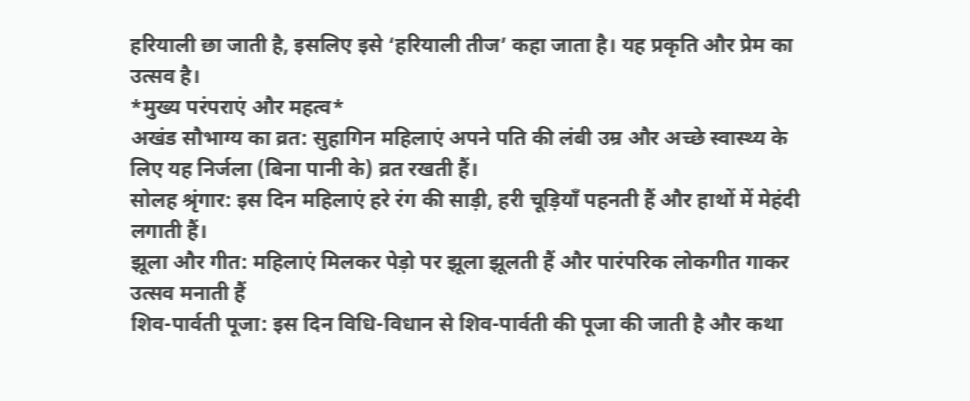हरियाली छा जाती है, इसलिए इसे ‘हरियाली तीज’ कहा जाता है। यह प्रकृति और प्रेम का उत्सव है।
*मुख्य परंपराएं और महत्व*
अखंड सौभाग्य का व्रत: सुहागिन महिलाएं अपने पति की लंबी उम्र और अच्छे स्वास्थ्य के लिए यह निर्जला (बिना पानी के) व्रत रखती हैं।
सोलह श्रृंगार: इस दिन महिलाएं हरे रंग की साड़ी, हरी चूड़ियाँ पहनती हैं और हाथों में मेहंदी लगाती हैं।
झूला और गीत: महिलाएं मिलकर पेड़ो पर झूला झूलती हैं और पारंपरिक लोकगीत गाकर उत्सव मनाती हैं
शिव-पार्वती पूजा: इस दिन विधि-विधान से शिव-पार्वती की पूजा की जाती है और कथा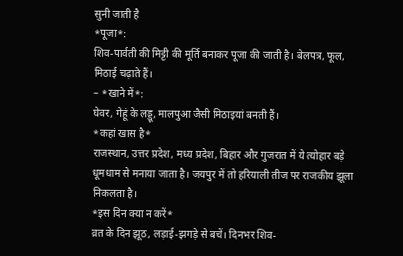सुनी जाती है
*पूजा*:
शिव-पार्वती की मिट्टी की मूर्ति बनाकर पूजा की जाती है। बेलपत्र, फूल, मिठाई चढ़ाते हैं।
– *खाने में*:
घेवर, गेहूं के लड्डू, मालपुआ जैसी मिठाइयां बनती हैं।
*कहां खास है*
राजस्थान, उत्तर प्रदेश, मध्य प्रदेश, बिहार और गुजरात में ये त्योहार बड़े धूमधाम से मनाया जाता है। जयपुर में तो हरियाली तीज पर राजकीय झूला निकलता है।
*इस दिन क्या न करें*
व्रत के दिन झूठ, लड़ाई-झगड़े से बचें। दिनभर शिव-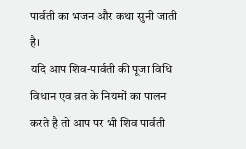पार्वती का भजन और कथा सुनी जाती है।
यदि आप शिव-पार्वती की पूजा विधि विधान एव व्रत के नियमों का पालन करते है तो आप पर भी शिव पार्वती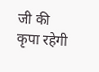जी की कृपा रहेगी